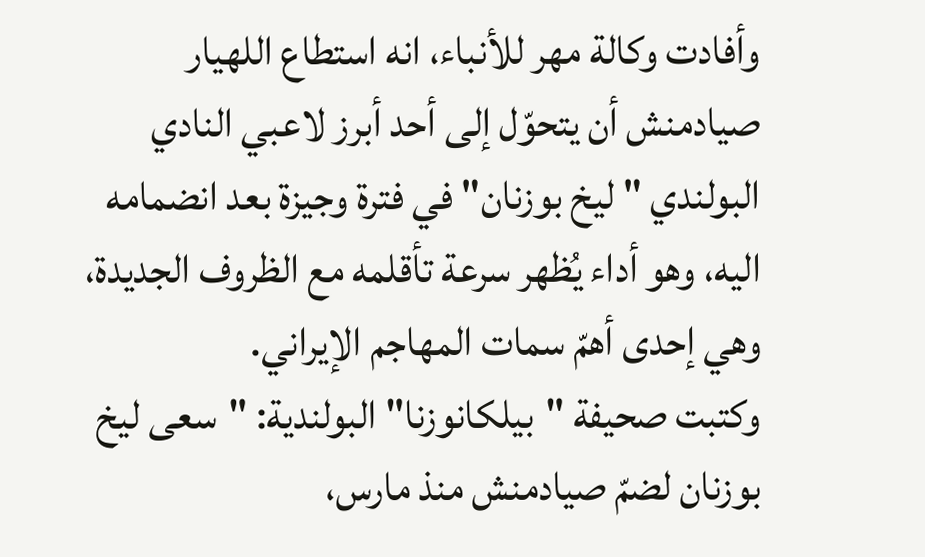وأفادت وكالة مهر للأنباء، انه استطاع اللهيار صيادمنش أن يتحوّل إلى أحد أبرز لاعبي النادي البولندي " ليخ بوزنان" في فترة وجيزة بعد انضمامه اليه، وهو أداء يُظهر سرعة تأقلمه مع الظروف الجديدة، وهي إحدى أهمّ سمات المهاجم الإيراني.
وكتبت صحيفة "بيلكانوزنا" البولندية: "سعى ليخ بوزنان لضمّ صيادمنش منذ مارس،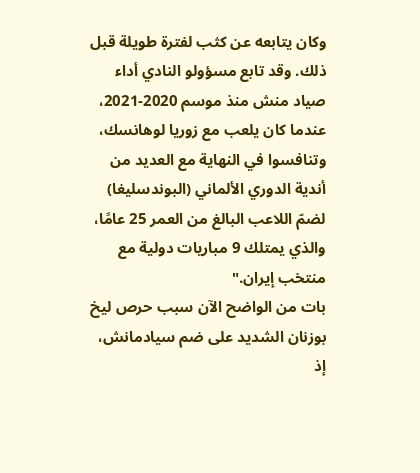وكان يتابعه عن كثب لفترة طويلة قبل ذلك. وقد تابع مسؤولو النادي أداء صياد منش منذ موسم 2020-2021، عندما كان يلعب مع زوريا لوهانسك، وتنافسوا في النهاية مع العديد من أندية الدوري الألماني (البوندسليغا) لضمّ اللاعب البالغ من العمر 25 عامًا، والذي يمتلك 9 مباريات دولية مع منتخب إيران."
بات من الواضح الآن سبب حرص ليخ بوزنان الشديد على ضم سيادمانش، إذ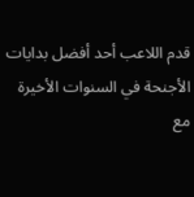قدم اللاعب أحد أفضل بدايات الأجنحة في السنوات الأخيرة مع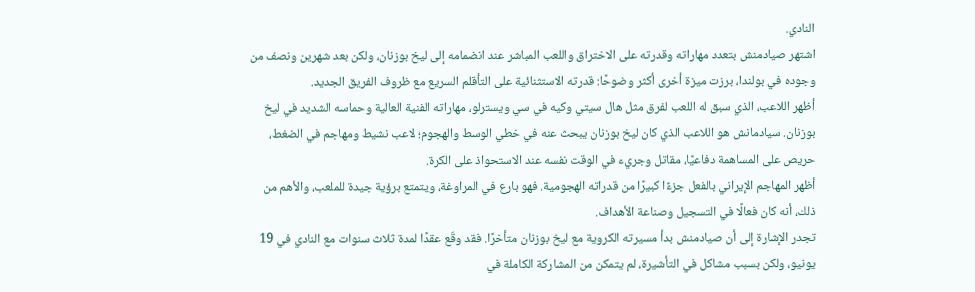النادي.
اشتهر صيادمنش بتعدد مهاراته وقدرته على الاختراق واللعب المباشر عند انضمامه إلى ليخ بوزنان، ولكن بعد شهرين ونصف من وجوده في بولندا، برزت ميزة أخرى أكثر وضوحًا: قدرته الاستثنائية على التأقلم السريع مع ظروف الفريق الجديد.
أظهر اللاعب، الذي سبق له اللعب لفرق مثل هال سيتي وكيه في سي ويسترلو، مهاراته الفنية العالية وحماسه الشديد في ليخ بوزنان. سيادمانش هو اللاعب الذي كان ليخ بوزنان يبحث عنه في خطي الوسط والهجوم؛ لاعب نشيط ومهاجم في الضغط، حريص على المساهمة دفاعيًا، مقاتل وجريء في الوقت نفسه عند الاستحواذ على الكرة.
أظهر المهاجم الإيراني بالفعل جزءًا كبيرًا من قدراته الهجومية. فهو بارع في المراوغة، ويتمتع برؤية جيدة للملعب، والأهم من ذلك، أنه كان فعالًا في التسجيل وصناعة الأهداف.
تجدر الإشارة إلى أن صيادمنش بدأ مسيرته الكروية مع ليخ بوزنان متأخرًا. فقد وقّع عقدًا لمدة ثلاث سنوات مع النادي في 19 يونيو، ولكن بسبب مشاكل في التأشيرة، لم يتمكن من المشاركة الكاملة في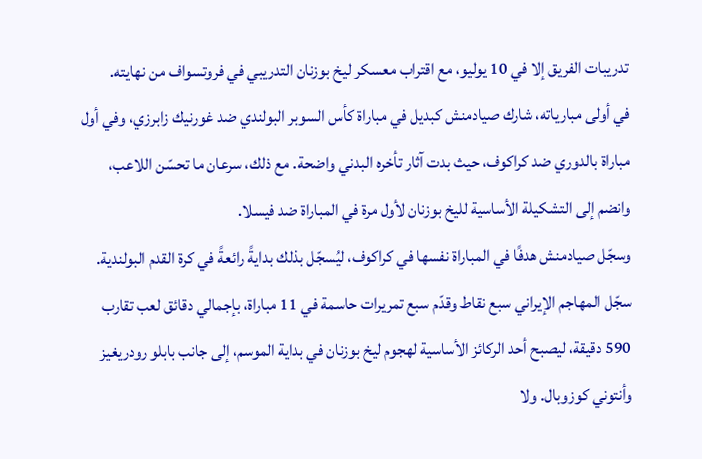تدريبات الفريق إلا في 10 يوليو، مع اقتراب معسكر ليخ بوزنان التدريبي في فروتسواف من نهايته.
في أولى مبارياته، شارك صيادمنش كبديل في مباراة كأس السوبر البولندي ضد غورنيك زابرزي، وفي أول مباراة بالدوري ضد كراكوف، حيث بدت آثار تأخره البدني واضحة. مع ذلك، سرعان ما تحسّن اللاعب، وانضم إلى التشكيلة الأساسية لليخ بوزنان لأول مرة في المباراة ضد فيسلا.
وسجّل صيادمنش هدفًا في المباراة نفسها في كراكوف، ليُسجّل بذلك بدايةً رائعةً في كرة القدم البولندية. سجّل المهاجم الإيراني سبع نقاط وقدّم سبع تمريرات حاسمة في 11 مباراة، بإجمالي دقائق لعب تقارب 590 دقيقة، ليصبح أحد الركائز الأساسية لهجوم ليخ بوزنان في بداية الموسم، إلى جانب بابلو رودريغيز وأنتوني كوزوبال. ولا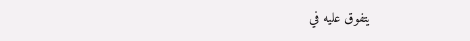يتفوق عليه في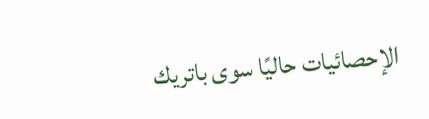الإحصائيات حاليًا سوى باتريك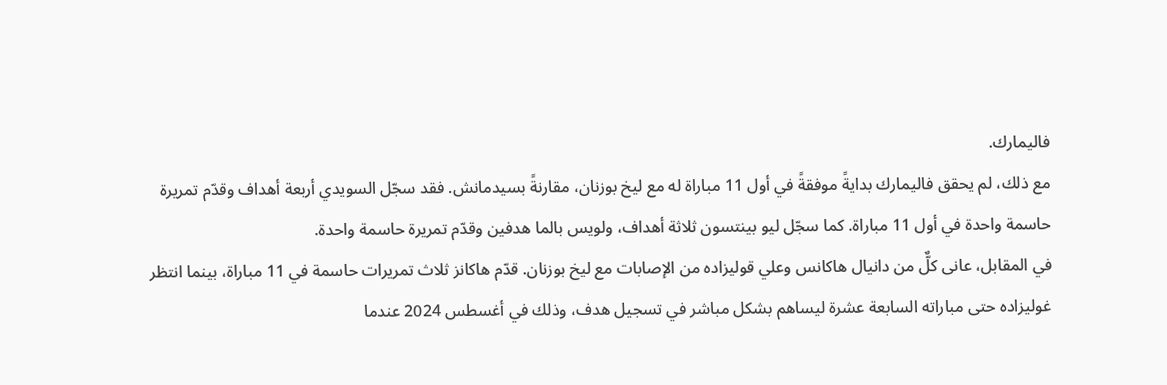فاليمارك.
مع ذلك، لم يحقق فاليمارك بدايةً موفقةً في أول 11 مباراة له مع ليخ بوزنان، مقارنةً بسيدمانش. فقد سجّل السويدي أربعة أهداف وقدّم تمريرة حاسمة واحدة في أول 11 مباراة. كما سجّل ليو بينتسون ثلاثة أهداف، ولويس بالما هدفين وقدّم تمريرة حاسمة واحدة.
في المقابل، عانى كلٌّ من دانيال هاكانس وعلي قوليزاده من الإصابات مع ليخ بوزنان. قدّم هاكانز ثلاث تمريرات حاسمة في 11 مباراة، بينما انتظر غوليزاده حتى مباراته السابعة عشرة ليساهم بشكل مباشر في تسجيل هدف، وذلك في أغسطس 2024 عندما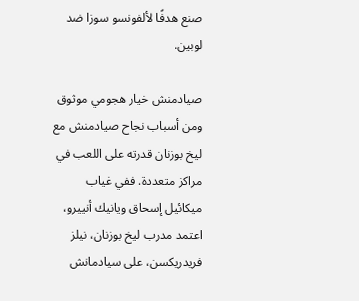صنع هدفًا لألفونسو سوزا ضد لوبين.

صيادمنش خيار هجومي موثوق
ومن أسباب نجاح صيادمنش مع ليخ بوزنان قدرته على اللعب في مراكز متعددة. ففي غياب ميكائيل إسحاق ويانيك أنييرو، اعتمد مدرب ليخ بوزنان، نيلز فريدريكسن، على سيادمانش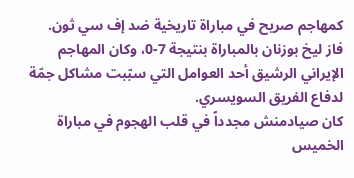كمهاجم صريح في مباراة تاريخية ضد إف سي ثون.
فاز ليخ بوزنان بالمباراة بنتيجة 7-0، وكان المهاجم الإيراني الرشيق أحد العوامل التي سبّبت مشاكل جمّة لدفاع الفريق السويسري.
كان صيادمنش مجدداً في قلب الهجوم في مباراة الخميس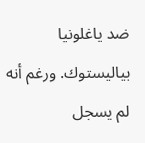ضد ياغلونيا بياليستوك. ورغم أنه لم يسجل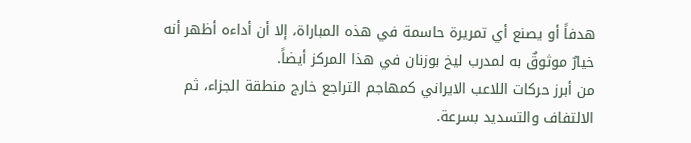هدفاً أو يصنع أي تمريرة حاسمة في هذه المباراة، إلا أن أداءه أظهر أنه خيارٌ موثوقٌ به لمدرب ليخ بوزنان في هذا المركز أيضاً.
من أبرز حركات اللاعب الايراني كمهاجم التراجع خارج منطقة الجزاء، ثم الالتفاف والتسديد بسرعة.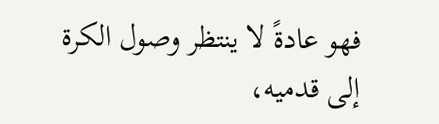فهو عادةً لا ينتظر وصول الكرة إلى قدميه،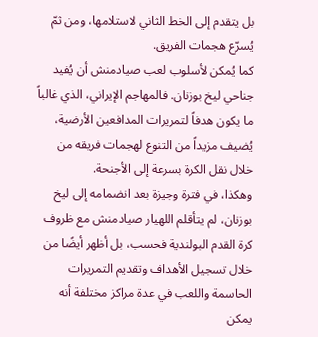بل يتقدم إلى الخط الثاني لاستلامها، ومن ثمّ يُسرّع هجمات الفريق.
كما يُمكن لأسلوب لعب صيادمنش أن يُفيد جناحي ليخ بوزنان. فالمهاجم الإيراني، الذي غالباً ما يكون هدفاً لتمريرات المدافعين الأرضية، يُضيف مزيداً من التنوع لهجمات فريقه من خلال نقل الكرة بسرعة إلى الأجنحة.
وهكذا، في فترة وجيزة بعد انضمامه إلى ليخ بوزنان، لم يتأقلم اللهيار صيادمنش مع ظروف كرة القدم البولندية فحسب، بل أظهر أيضًا من خلال تسجيل الأهداف وتقديم التمريرات الحاسمة واللعب في عدة مراكز مختلفة أنه يمكن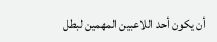أن يكون أحد اللاعبين المهمين لبطل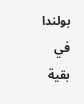بولندا في بقية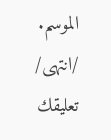الموسم.
/انتهى/
تعليقك